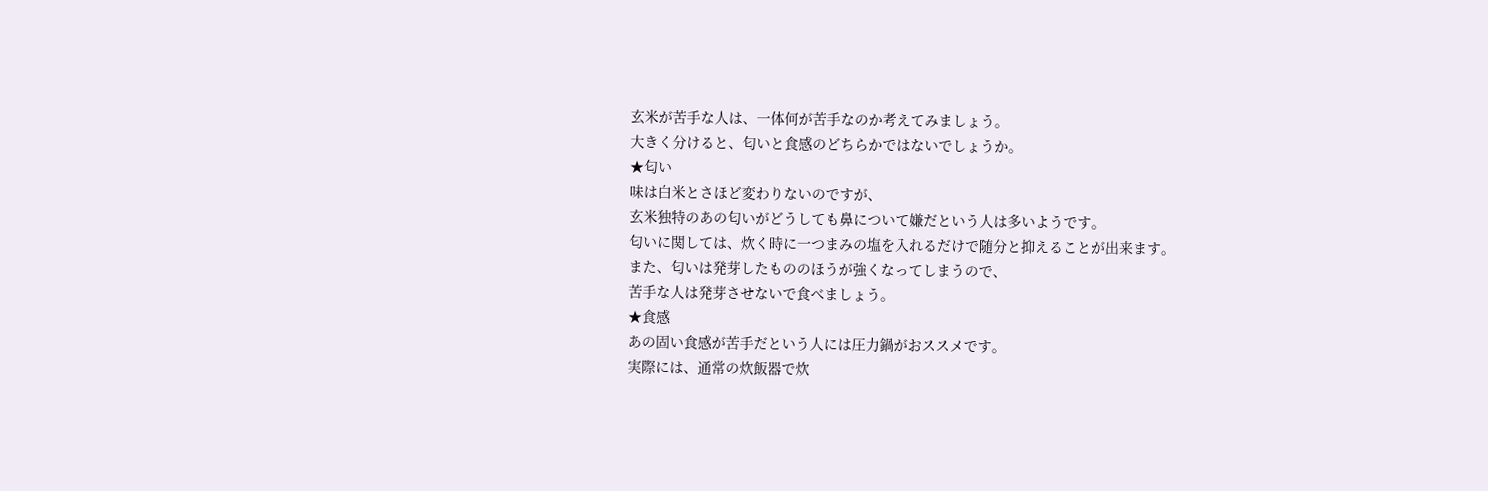玄米が苦手な人は、一体何が苦手なのか考えてみましょう。
大きく分けると、匂いと食感のどちらかではないでしょうか。
★匂い
味は白米とさほど変わりないのですが、
玄米独特のあの匂いがどうしても鼻について嫌だという人は多いようです。
匂いに関しては、炊く時に一つまみの塩を入れるだけで随分と抑えることが出来ます。
また、匂いは発芽したもののほうが強くなってしまうので、
苦手な人は発芽させないで食べましょう。
★食感
あの固い食感が苦手だという人には圧力鍋がおススメです。
実際には、通常の炊飯器で炊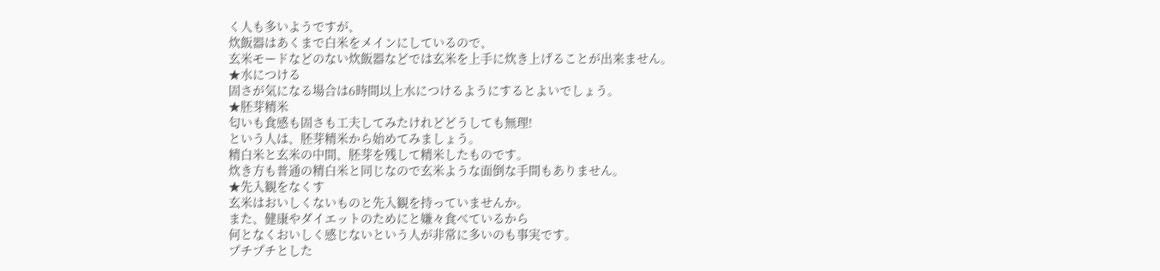く人も多いようですが、
炊飯器はあくまで白米をメインにしているので、
玄米モードなどのない炊飯器などでは玄米を上手に炊き上げることが出来ません。
★水につける
固さが気になる場合は6時間以上水につけるようにするとよいでしょう。
★胚芽精米
匂いも食感も固さも工夫してみたけれどどうしても無理!
という人は、胚芽精米から始めてみましょう。
精白米と玄米の中間、胚芽を残して精米したものです。
炊き方も普通の精白米と同じなので玄米ような面倒な手間もありません。
★先入観をなくす
玄米はおいしくないものと先入観を持っていませんか。
また、健康やダイエットのためにと嫌々食べているから
何となくおいしく感じないという人が非常に多いのも事実です。
プチプチとした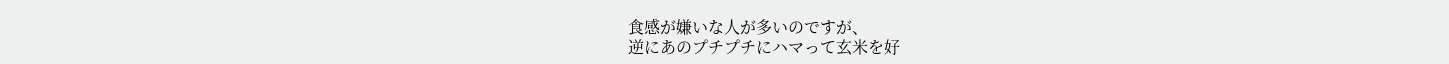食感が嫌いな人が多いのですが、
逆にあのプチプチにハマって玄米を好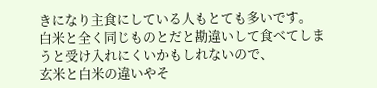きになり主食にしている人もとても多いです。
白米と全く同じものとだと勘違いして食べてしまうと受け入れにくいかもしれないので、
玄米と白米の違いやそ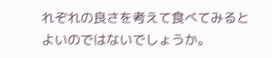れぞれの良さを考えて食べてみるとよいのではないでしょうか。